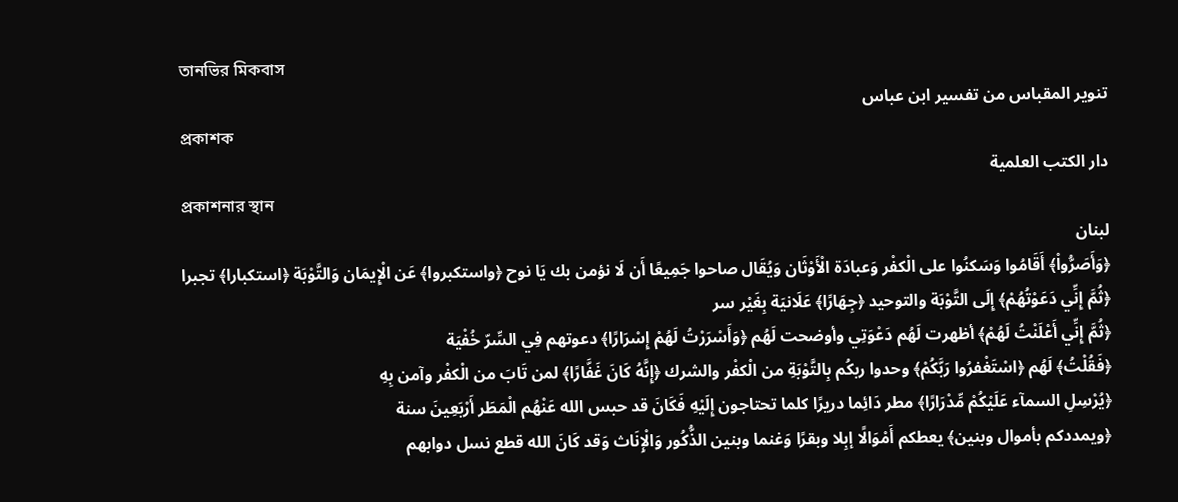তানভির মিকবাস
تنوير المقباس من تفسير ابن عباس
প্রকাশক
دار الكتب العلمية
প্রকাশনার স্থান
لبنان
﴿وَأَصَرُّواْ﴾ أَقَامُوا وَسَكنُوا على الْكفْر وَعبادَة الْأَوْثَان وَيُقَال صاحوا جَمِيعًا أَن لَا نؤمن بك يَا نوح ﴿واستكبروا﴾ عَن الْإِيمَان وَالتَّوْبَة ﴿استكبارا﴾ تجبرا
﴿ثُمَّ إِنِّي دَعَوْتُهُمْ﴾ إِلَى التَّوْبَة والتوحيد ﴿جِهَارًا﴾ عَلَانيَة بِغَيْر سر
﴿ثُمَّ إِنِّي أَعْلَنْتُ لَهُمْ﴾ أظهرت لَهُم دَعْوَتِي وأوضحت لَهُم ﴿وَأَسْرَرْتُ لَهُمْ إِسْرَارًا﴾ دعوتهم فِي السِّرّ خُفْيَة
﴿فَقُلْتُ﴾ لَهُم ﴿اسْتَغْفرُوا رَبَّكُمْ﴾ وحدوا ربكُم بِالتَّوْبَةِ من الْكفْر والشرك ﴿إِنَّهُ كَانَ غَفَّارًا﴾ لمن تَابَ من الْكفْر وآمن بِهِ
﴿يُرْسِلِ السمآء عَلَيْكُمْ مِّدْرَارًا﴾ مطر دَائِما دريرًا كلما تحتاجون إِلَيْهِ فَكَانَ قد حبس الله عَنْهُم الْمَطَر أَرْبَعِينَ سنة
﴿ويمددكم بأموال وبنين﴾ يعطكم أَمْوَالًا إبِلا وبقرًا وَغنما وبنين الذُّكُور وَالْإِنَاث وَقد كَانَ الله قطع نسل دوابهم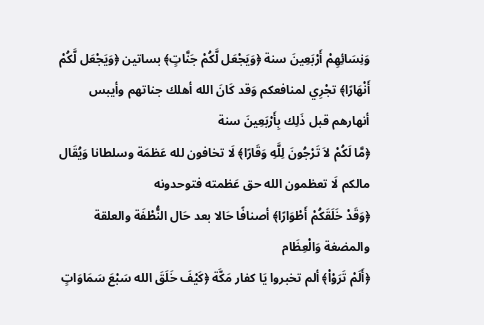وَنِسَائِهِمْ أَرْبَعِينَ سنة ﴿وَيَجْعَل لَّكُمْ جَنَّاتٍ﴾ بساتين ﴿وَيَجْعَل لَّكُمْ أَنْهَارًا﴾ تجْرِي لمنافعكم وَقد كَانَ الله أهلك جناتهم وأيبس أنهارهم قبل ذَلِك بِأَرْبَعِينَ سنة
﴿مَّا لَكُمْ لاَ تَرْجُونَ لِلَّهِ وَقَارًا﴾ لَا تخافون لله عَظمَة وسلطانا وَيُقَال مالكم لَا تعظمون الله حق عَظمته فتوحدونه
﴿وَقَدْ خَلَقَكُمْ أَطْوَارًا﴾ أصنافًا حَالا بعد حَال النُّطْفَة والعلقة والمضغة وَالْعِظَام
﴿أَلَمْ تَرَوْاْ﴾ ألم تخبروا يَا كفار مَكَّة ﴿كَيْفَ خَلَقَ الله سَبْعَ سَمَاوَاتٍ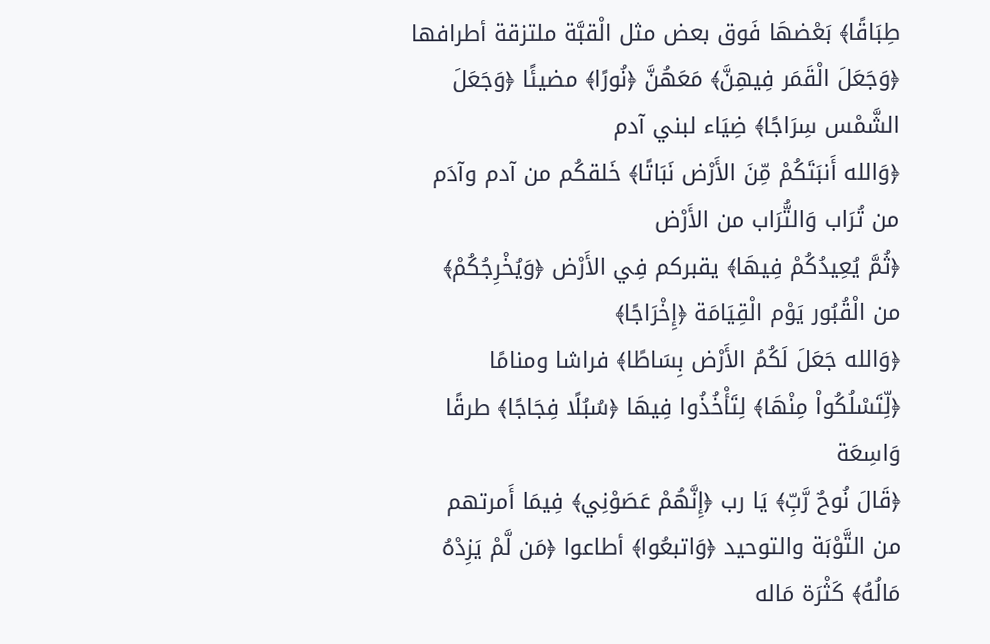طِبَاقًا﴾ بَعْضهَا فَوق بعض مثل الْقبَّة ملتزقة أطرافها
﴿وَجَعَلَ الْقَمَر فِيهِنَّ﴾ مَعَهُنَّ ﴿نُورًا﴾ مضيئًا ﴿وَجَعَلَ الشَّمْس سِرَاجًا﴾ ضِيَاء لبني آدم
﴿وَالله أَنبَتَكُمْ مِّنَ الأَرْض نَبَاتًا﴾ خَلقكُم من آدم وآدَم من تُرَاب وَالتُّرَاب من الأَرْض
﴿ثُمَّ يُعِيدُكُمْ فِيهَا﴾ يقبركم فِي الأَرْض ﴿وَيُخْرِجُكُمْ﴾ من الْقُبُور يَوْم الْقِيَامَة ﴿إِخْرَاجًا﴾
﴿وَالله جَعَلَ لَكُمُ الأَرْض بِسَاطًا﴾ فراشا ومنامًا
﴿لِّتَسْلُكُواْ مِنْهَا﴾ لِتَأْخُذُوا فِيهَا ﴿سُبُلًا فِجَاجًا﴾ طرقًا وَاسِعَة
﴿قَالَ نُوحٌ رَّبِّ﴾ يَا رب ﴿إِنَّهُمْ عَصَوْنِي﴾ فِيمَا أَمرتهم من التَّوْبَة والتوحيد ﴿وَاتبعُوا﴾ أطاعوا ﴿مَن لَّمْ يَزِدْهُ مَالُهُ﴾ كَثْرَة مَاله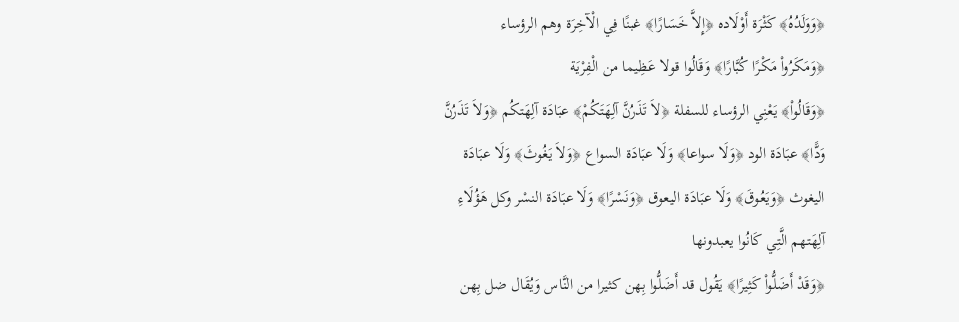﴿وَوَلَدُهُ﴾ كَثْرَة أَوْلَاده ﴿إِلاَّ خَسَارًا﴾ غبنًا فِي الْآخِرَة وهم الرؤساء
﴿وَمَكَرُواْ مَكْرًا كُبَّارًا﴾ وَقَالُوا قولا عَظِيما من الْفِرْيَة
﴿وَقَالُواْ﴾ يَعْنِي الرؤساء للسفلة ﴿لاَ تَذَرُنَّ آلِهَتَكُمْ﴾ عبَادَة آلِهَتكُم ﴿وَلاَ تَذَرُنَّ وَدًّا﴾ عبَادَة الود ﴿وَلَا سواعا﴾ وَلَا عبَادَة السواع ﴿وَلاَ يَغُوثَ﴾ وَلَا عبَادَة اليغوث ﴿وَيَعُوقَ﴾ وَلَا عبَادَة اليعوق ﴿وَنَسْرًا﴾ وَلَا عبَادَة النسْر وكل هَؤُلَاءِ آلِهَتهم الَّتِي كَانُوا يعبدونها
﴿وَقَدْ أَضَلُّواْ كَثِيرًا﴾ يَقُول قد أَضَلُّوا بِهن كثيرا من النَّاس وَيُقَال ضل بِهن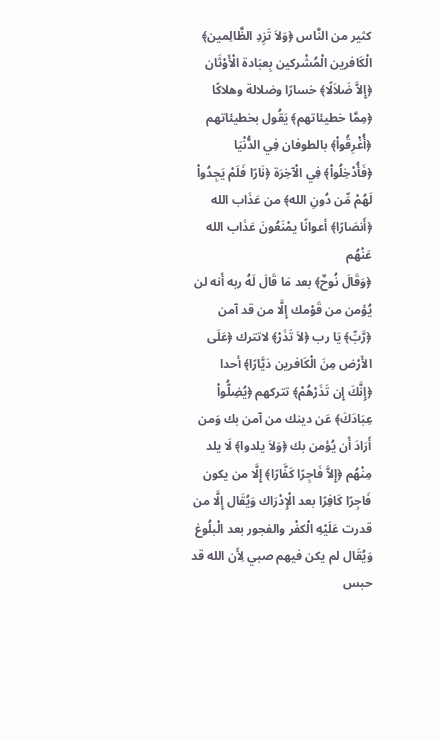كثير من النَّاس ﴿وَلاَ تَزِدِ الظَّالِمين﴾ الْكَافرين الْمُشْركين بِعبَادة الْأَوْثَان ﴿إِلاَّ ضَلاَلًا﴾ خسارًا وضلالة وهلاكًا
﴿مِمَّا خطيئاتهم﴾ يَقُول بخطيئاتهم ﴿أُغْرِقُواْ﴾ بالطوفان فِي الدُّنْيَا ﴿فَأُدْخِلُواْ﴾ فِي الْآخِرَة ﴿نَارًا فَلَمْ يَجِدُواْ لَهُمْ مِّن دُونِ الله﴾ من عَذَاب الله ﴿أَنصَارًا﴾ أعوانًا يمْنَعُونَ عَذَاب الله عَنْهُم
﴿وَقَالَ نُوحٌ﴾ بعد مَا قَالَ لَهُ ربه أَنه لن يُؤمن من قَوْمك إِلَّا من قد آمن ﴿رَّبِّ﴾ يَا رب ﴿لاَ تَذَرْ﴾ لاتترك ﴿عَلَى الأَرْض مِنَ الْكَافرين دَيَّارًا﴾ أحدا
﴿إِنَّكَ إِن تَذَرْهُمْ﴾ تتركهم ﴿يُضِلُّواْ عِبَادَكَ﴾ عَن دينك من آمن بك وَمن أَرَادَ أَن يُؤمن بك ﴿وَلاَ يلدوا﴾ لَا يلد مِنْهُم ﴿إِلاَّ فَاجِرًا كَفَّارًا﴾ إِلَّا من يكون فَاجِرًا كَافِرًا بعد الْإِدْرَاك وَيُقَال إِلَّا من قدرت عَلَيْهِ الْكفْر والفجور بعد الْبلُوغ وَيُقَال لم يكن فيهم صبي لِأَن الله قد حبس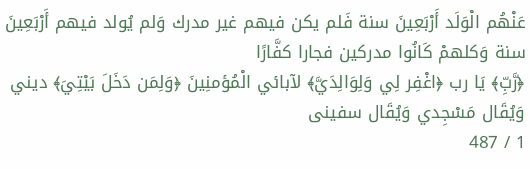عَنْهُم الْوَلَد أَرْبَعِينَ سنة فَلم يكن فيهم غير مدرك وَلم يُولد فيهم أَرْبَعِينَ سنة وَكلهمْ كَانُوا مدركين فجارا كفَّارًا
﴿رَّبِّ﴾ يَا رب ﴿اغْفِر لِي وَلِوَالِدَيَّ﴾ لآبائي الْمُؤمنِينَ ﴿وَلِمَن دَخَلَ بَيْتِيَ﴾ ديني وَيُقَال مَسْجِدي وَيُقَال سفينى
1 / 487